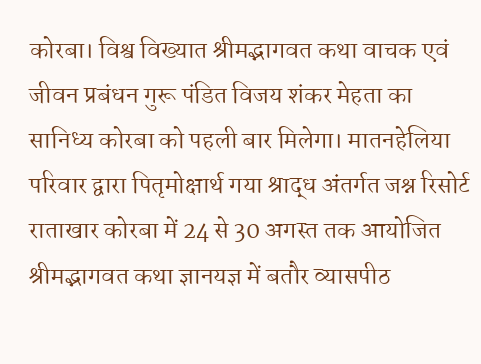कोरबा। विश्व विख्यात श्रीमद्भागवत कथा वाचक एवं जीवन प्रबंधन गुरू पंडित विजय शंकर मेहता का सानिध्य कोरबा को पहली बार मिलेगा। मातनहेलिया परिवार द्वारा पितृमोक्षार्थ गया श्राद्ध अंतर्गत जश्न रिसोर्ट राताखार कोरबा में 24 से 30 अगस्त तक आयोजित श्रीमद्भागवत कथा ज्ञानयज्ञ में बतौर व्यासपीठ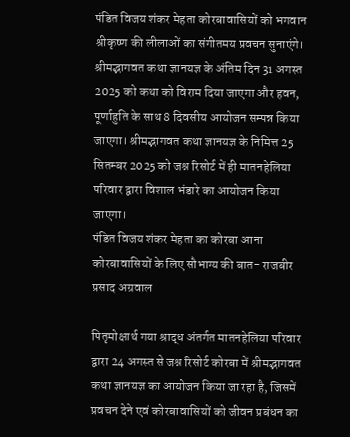पंडित विजय शंकर मेहता कोरबावासियों को भगवान श्रीकृष्ण की लीलाओं का संगीतमय प्रवचन सुनाएंगे। श्रीमद्भागवत कथा ज्ञानयज्ञ के अंतिम दिन 31 अगस्त 2025 को कथा को विराम दिया जाएगा और हवन, पूर्णाहुति के साथ 8 दिवसीय आयोजन सम्पन्न किया जाएगा। श्रीमद्भागवत कथा ज्ञानयज्ञ के निमित्त 25 सितम्बर 2025 को जश्न रिसोर्ट में ही मातनहेलिया परिवार द्वारा विशाल भंडारे का आयोजन किया जाएगा।
पंडित विजय शंकर मेहता का कोरबा आना कोरबावासियों के लिए सौभाग्य की बात- राजबीर प्रसाद अग्रवाल

पितृमोक्षार्थ गया श्राद्ध अंतर्गत मातनहेलिया परिवार द्वारा 24 अगस्त से जश्न रिसोर्ट कोरबा में श्रीमद्भागवत कथा ज्ञानयज्ञ का आयोजन किया जा रहा है, जिसमें प्रवचन देने एवं कोरबावासियों को जीवन प्रबंधन का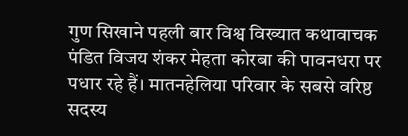गुण सिखाने पहली बार विश्व विख्यात कथावाचक पंडित विजय शंकर मेहता कोरबा की पावनधरा पर पधार रहे हैं। मातनहेलिया परिवार के सबसे वरिष्ठ सदस्य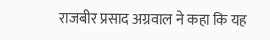राजबीर प्रसाद अग्रवाल ने कहा कि यह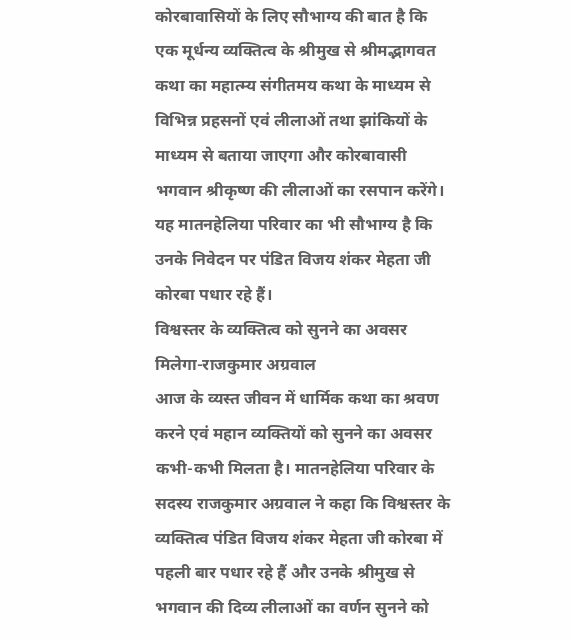कोरबावासियों के लिए सौभाग्य की बात है कि एक मूर्धन्य व्यक्तित्व के श्रीमुख से श्रीमद्भागवत कथा का महात्म्य संगीतमय कथा के माध्यम से विभिन्न प्रहसनों एवं लीलाओं तथा झांकियों के माध्यम से बताया जाएगा और कोरबावासी भगवान श्रीकृष्ण की लीलाओं का रसपान करेंगे। यह मातनहेलिया परिवार का भी सौभाग्य है कि उनके निवेदन पर पंडित विजय शंकर मेहता जी कोरबा पधार रहे हैं।
विश्वस्तर के व्यक्तित्व को सुनने का अवसर मिलेगा-राजकुमार अग्रवाल
आज के व्यस्त जीवन में धार्मिक कथा का श्रवण करने एवं महान व्यक्तियों को सुनने का अवसर कभी-कभी मिलता है। मातनहेलिया परिवार के सदस्य राजकुमार अग्रवाल ने कहा कि विश्वस्तर के व्यक्तित्व पंडित विजय शंकर मेहता जी कोरबा में पहली बार पधार रहे हैं और उनके श्रीमुख से भगवान की दिव्य लीलाओं का वर्णन सुनने को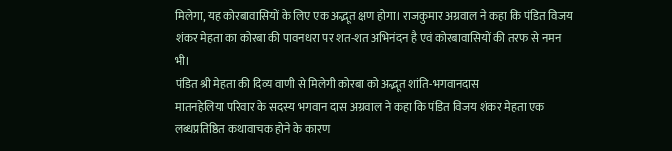मिलेगा, यह कोरबावासियों के लिए एक अद्भूत क्षण होगा। राजकुमार अग्रवाल ने कहा कि पंडित विजय शंकर मेहता का कोरबा की पावनधरा पर शत-शत अभिनंदन है एवं कोरबावासियों की तरफ से नमन भी।
पंडित श्री मेहता की दिव्य वाणी से मिलेगी कोरबा को अद्भूत शांति-भगवानदास
मातनहेलिया परिवार के सदस्य भगवान दास अग्रवाल ने कहा कि पंडित विजय शंकर मेहता एक लब्धप्रतिष्ठित कथावाचक होने के कारण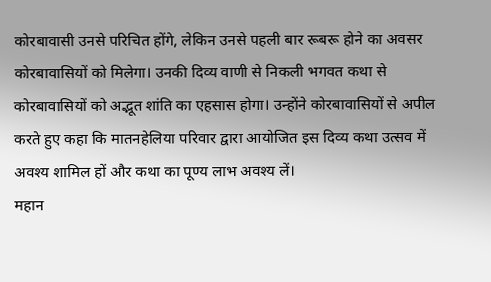कोरबावासी उनसे परिचित होंगे, लेकिन उनसे पहली बार रूबरू होने का अवसर कोरबावासियों को मिलेगा। उनकी दिव्य वाणी से निकली भगवत कथा से कोरबावासियों को अद्भूत शांति का एहसास होगा। उन्होंने कोरबावासियों से अपील करते हुए कहा कि मातनहेलिया परिवार द्वारा आयोजित इस दिव्य कथा उत्सव में अवश्य शामिल हों और कथा का पूण्य लाभ अवश्य लें।
महान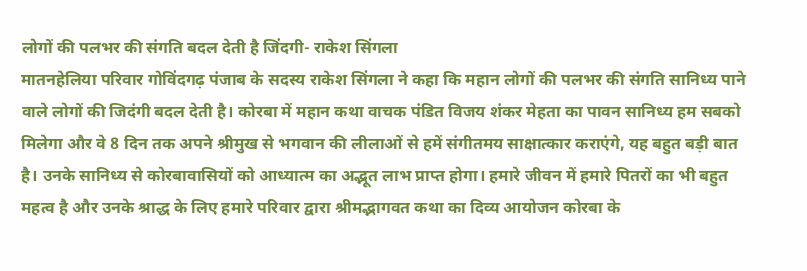लोगों की पलभर की संगति बदल देती है जिंदगी- राकेश सिंगला
मातनहेलिया परिवार गोविंदगढ़ पंजाब के सदस्य राकेश सिंगला ने कहा कि महान लोगों की पलभर की संगति सानिध्य पाने वाले लोगों की जिदंगी बदल देती है। कोरबा में महान कथा वाचक पंडित विजय शंकर मेहता का पावन सानिध्य हम सबको मिलेगा और वे 8 दिन तक अपने श्रीमुख से भगवान की लीलाओं से हमें संगीतमय साक्षात्कार कराएंगे, यह बहुत बड़ी बात है। उनके सानिध्य से कोरबावासियों को आध्यात्म का अद्भूत लाभ प्राप्त होगा। हमारे जीवन में हमारे पितरों का भी बहुत महत्व है और उनके श्राद्ध के लिए हमारे परिवार द्वारा श्रीमद्भागवत कथा का दिव्य आयोजन कोरबा के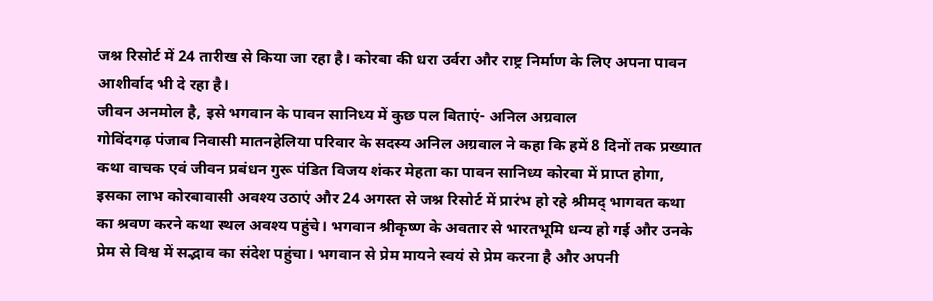जश्न रिसोर्ट में 24 तारीख से किया जा रहा है। कोरबा की धरा उर्वरा और राष्ट्र निर्माण के लिए अपना पावन आशीर्वाद भी दे रहा है।
जीवन अनमोल है, इसे भगवान के पावन सानिध्य में कुछ पल बिताएं- अनिल अग्रवाल
गोविंदगढ़ पंजाब निवासी मातनहेलिया परिवार के सदस्य अनिल अग्रवाल ने कहा कि हमें 8 दिनों तक प्रख्यात कथा वाचक एवं जीवन प्रबंधन गुरू पंडित विजय शंकर मेहता का पावन सानिध्य कोरबा में प्राप्त होगा, इसका लाभ कोरबावासी अवश्य उठाएं और 24 अगस्त से जश्न रिसोर्ट में प्रारंभ हो रहे श्रीमद् भागवत कथा का श्रवण करने कथा स्थल अवश्य पहुंचे। भगवान श्रीकृष्ण के अवतार से भारतभूमि धन्य हो गई और उनके प्रेम से विश्व में सद्भाव का संदेश पहुंचा। भगवान से प्रेम मायने स्वयं से प्रेम करना है और अपनी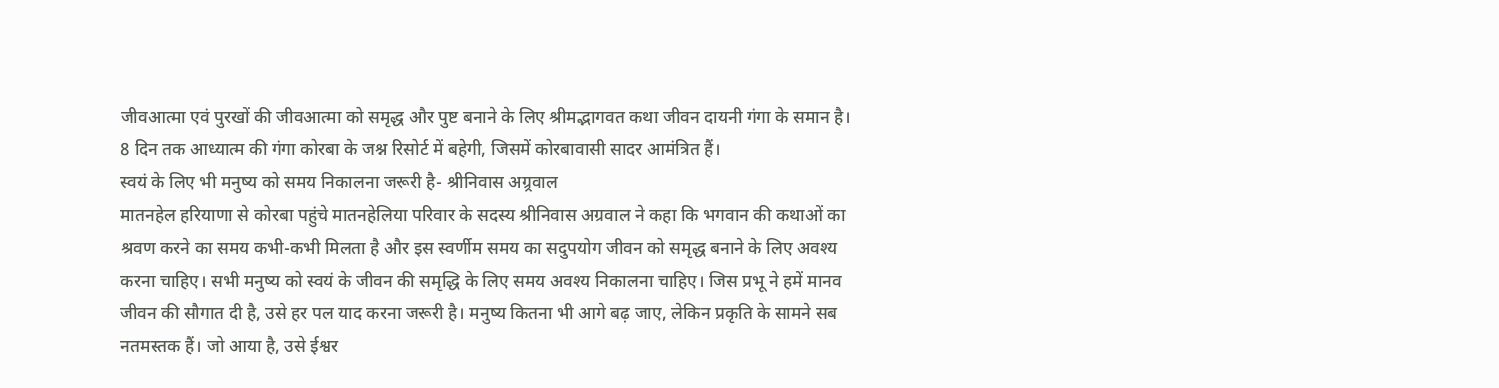जीवआत्मा एवं पुरखों की जीवआत्मा को समृद्ध और पुष्ट बनाने के लिए श्रीमद्भागवत कथा जीवन दायनी गंगा के समान है। 8 दिन तक आध्यात्म की गंगा कोरबा के जश्न रिसोर्ट में बहेगी, जिसमें कोरबावासी सादर आमंत्रित हैं।
स्वयं के लिए भी मनुष्य को समय निकालना जरूरी है- श्रीनिवास अग्र्रवाल
मातनहेल हरियाणा से कोरबा पहुंचे मातनहेलिया परिवार के सदस्य श्रीनिवास अग्रवाल ने कहा कि भगवान की कथाओं का श्रवण करने का समय कभी-कभी मिलता है और इस स्वर्णीम समय का सदुपयोग जीवन को समृद्ध बनाने के लिए अवश्य करना चाहिए। सभी मनुष्य को स्वयं के जीवन की समृद्धि के लिए समय अवश्य निकालना चाहिए। जिस प्रभू ने हमें मानव जीवन की सौगात दी है, उसे हर पल याद करना जरूरी है। मनुष्य कितना भी आगे बढ़ जाए, लेकिन प्रकृति के सामने सब नतमस्तक हैं। जो आया है, उसे ईश्वर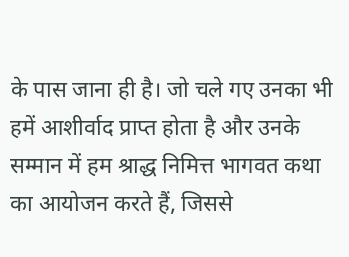के पास जाना ही है। जो चले गए उनका भी हमें आशीर्वाद प्राप्त होता है और उनके सम्मान में हम श्राद्ध निमित्त भागवत कथा का आयोजन करते हैं, जिससे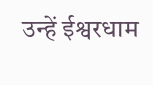उन्हें ईश्वरधाम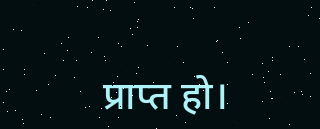प्राप्त हो।